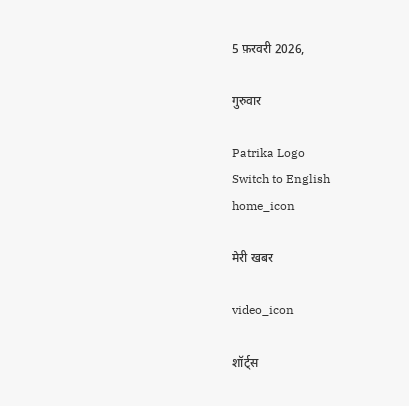5 फ़रवरी 2026,

गुरुवार

Patrika Logo
Switch to English
home_icon

मेरी खबर

video_icon

शॉर्ट्स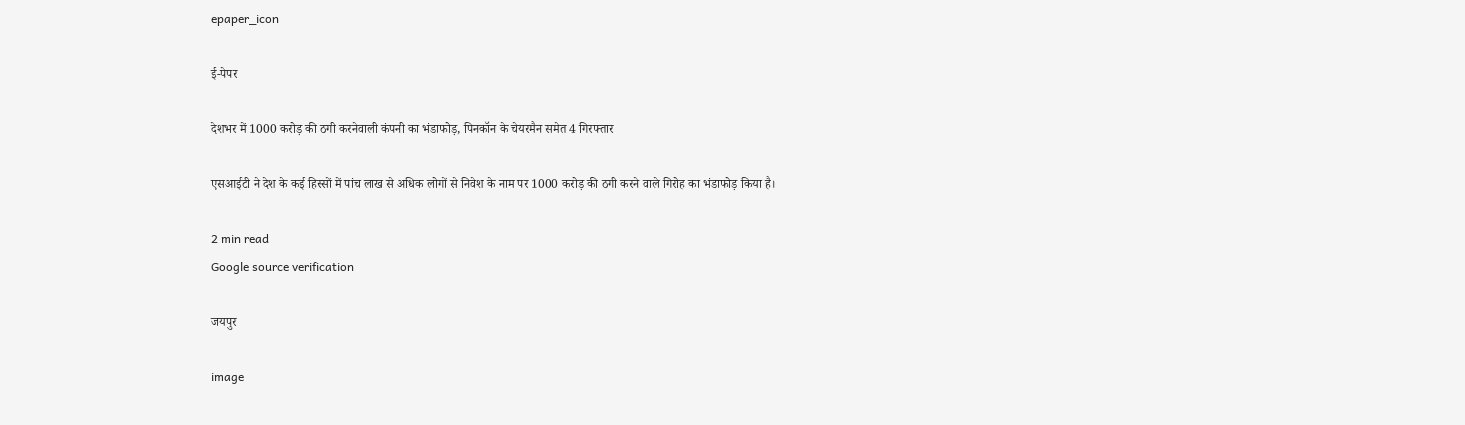epaper_icon

ई-पेपर

देशभर में 1000 करोड़ की ठगी करनेवाली कंपनी का भंडाफोड़, पिनकॉन के चेयरमैन समेत 4 गिरफ्तार

एसआईटी ने देश के कई हिस्सों में पांच लाख से अधिक लोगों से निवेश के नाम पर 1000 करोड़ की ठगी करने वाले गिरोह का भंडाफोड़ किया है।

2 min read
Google source verification

जयपुर

image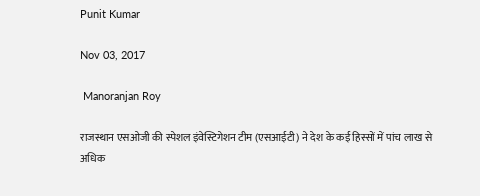Punit Kumar

Nov 03, 2017

 Manoranjan Roy

राजस्थान एसओजी की स्पेशल इंवेस्टिगेशन टीम (एसआईटी) ने देश के कई हिस्सों में पांच लाख से अधिक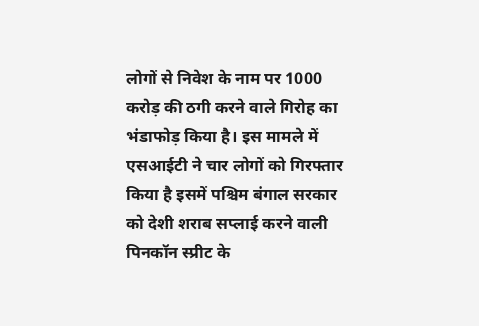लोगों से निवेश के नाम पर 1000 करोड़ की ठगी करने वाले गिरोह का भंडाफोड़ किया है। इस मामले में एसआईटी ने चार लोगों को गिरफ्तार किया है इसमें पश्चिम बंगाल सरकार को देशी शराब सप्लाई करने वाली पिनकॉन स्प्रीट के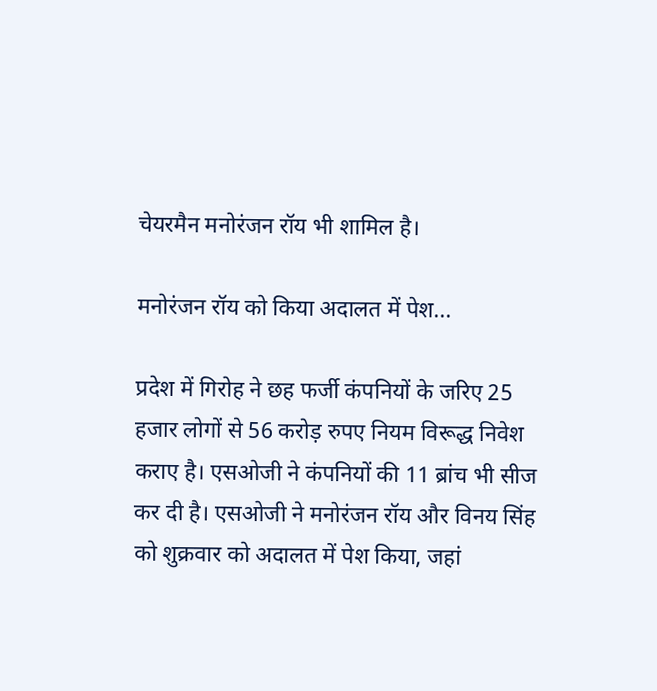चेयरमैन मनोरंजन रॉय भी शामिल है।

मनोरंजन रॉय को किया अदालत में पेश...

प्रदेश में गिरोह ने छह फर्जी कंपनियों के जरिए 25 हजार लोगों से 56 करोड़ रुपए नियम विरूद्ध निवेश कराए है। एसओजी ने कंपनियों की 11 ब्रांच भी सीज कर दी है। एसओजी ने मनोरंजन रॉय और विनय सिंह को शुक्रवार को अदालत में पेश किया, जहां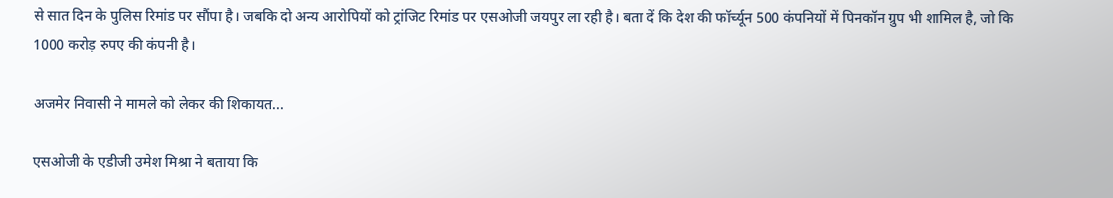से सात दिन के पुलिस रिमांड पर सौंपा है। जबकि दो अन्य आरोपियों को ट्रांजिट रिमांड पर एसओजी जयपुर ला रही है। बता दें कि देश की फॉर्च्यून 500 कंपनियों में पिनकॉन ग्रुप भी शामिल है, जो कि 1000 करोड़ रुपए की कंपनी है।

अजमेर निवासी ने मामले को लेकर की शिकायत...

एसओजी के एडीजी उमेश मिश्रा ने बताया कि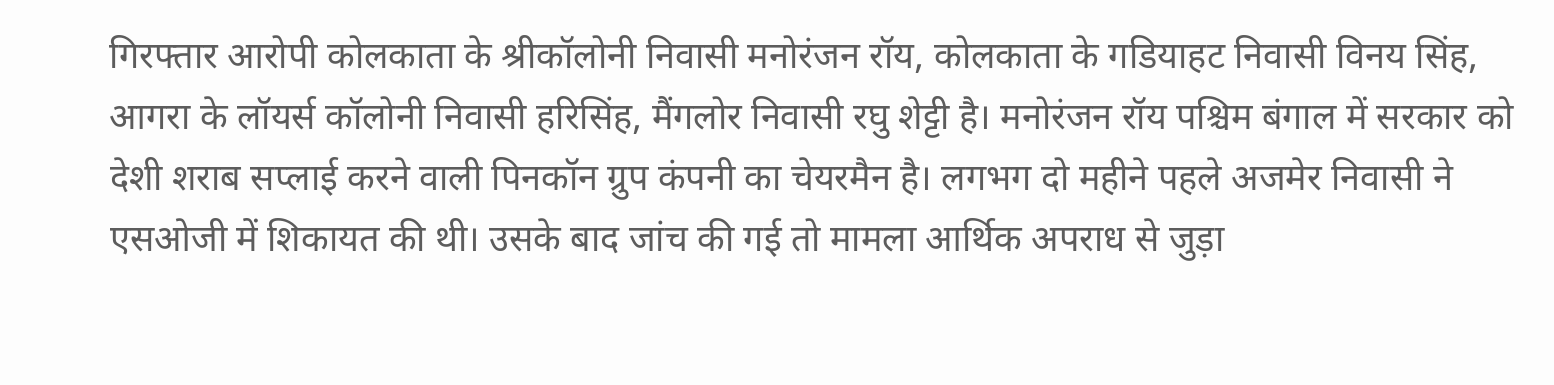गिरफ्तार आरोपी कोलकाता के श्रीकॉलोनी निवासी मनोरंजन रॉय, कोलकाता के गडियाहट निवासी विनय सिंह, आगरा के लॉयर्स कॉलोनी निवासी हरिसिंह, मैंगलोर निवासी रघु शेट्टी है। मनोरंजन रॉय पश्चिम बंगाल में सरकार को देशी शराब सप्लाई करने वाली पिनकॉन ग्रुप कंपनी का चेयरमैन है। लगभग दो महीने पहले अजमेर निवासी ने एसओजी में शिकायत की थी। उसके बाद जांच की गई तो मामला आर्थिक अपराध से जुड़ा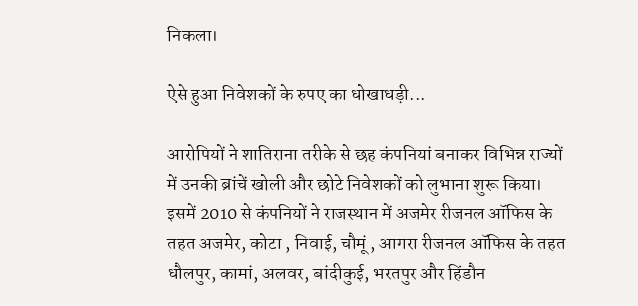निकला।

ऐसे हुआ निवेशकों के रुपए का धोखाधड़ी...

आरोपियों ने शातिराना तरीके से छह कंपनियां बनाकर विभिन्न राज्यों में उनकी ब्रांचें खोली और छोटे निवेशकों को लुभाना शुरू किया। इसमें 2010 से कंपनियों ने राजस्थान में अजमेर रीजनल ऑफिस के तहत अजमेर, कोटा , निवाई, चौमूं , आगरा रीजनल ऑफिस के तहत धौलपुर, कामां, अलवर, बांदीकुई, भरतपुर और हिंडौन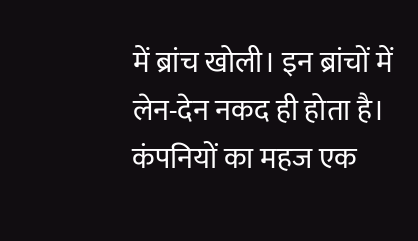में ब्रांच खोली। इन ब्रांचों में लेन-देन नकद ही होता है। कंपनियों का महज एक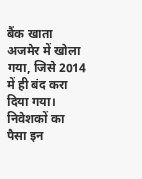बैंक खाता अजमेर में खोला गया, जिसे 2014 में ही बंद करा दिया गया। निवेशकों का पैसा इन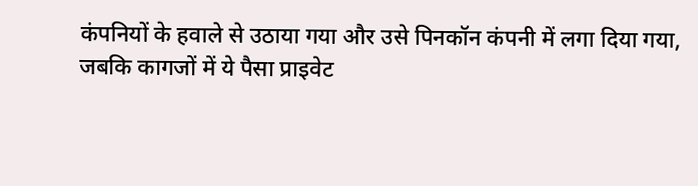कंपनियों के हवाले से उठाया गया और उसे पिनकॉन कंपनी में लगा दिया गया, जबकि कागजों में ये पैसा प्राइवेट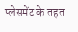प्लेसमेंट के तहत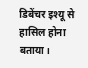डिबेंचर इश्यू से हासिल होना बताया।